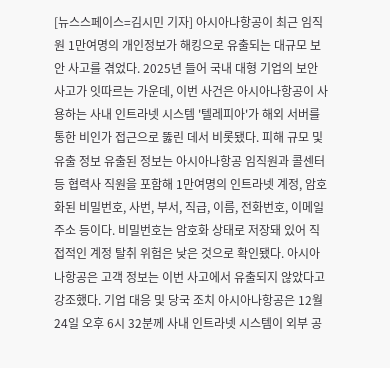[뉴스스페이스=김시민 기자] 아시아나항공이 최근 임직원 1만여명의 개인정보가 해킹으로 유출되는 대규모 보안 사고를 겪었다. 2025년 들어 국내 대형 기업의 보안 사고가 잇따르는 가운데, 이번 사건은 아시아나항공이 사용하는 사내 인트라넷 시스템 '텔레피아'가 해외 서버를 통한 비인가 접근으로 뚫린 데서 비롯됐다. 피해 규모 및 유출 정보 유출된 정보는 아시아나항공 임직원과 콜센터 등 협력사 직원을 포함해 1만여명의 인트라넷 계정, 암호화된 비밀번호, 사번, 부서, 직급, 이름, 전화번호, 이메일 주소 등이다. 비밀번호는 암호화 상태로 저장돼 있어 직접적인 계정 탈취 위험은 낮은 것으로 확인됐다. 아시아나항공은 고객 정보는 이번 사고에서 유출되지 않았다고 강조했다. 기업 대응 및 당국 조치 아시아나항공은 12월 24일 오후 6시 32분께 사내 인트라넷 시스템이 외부 공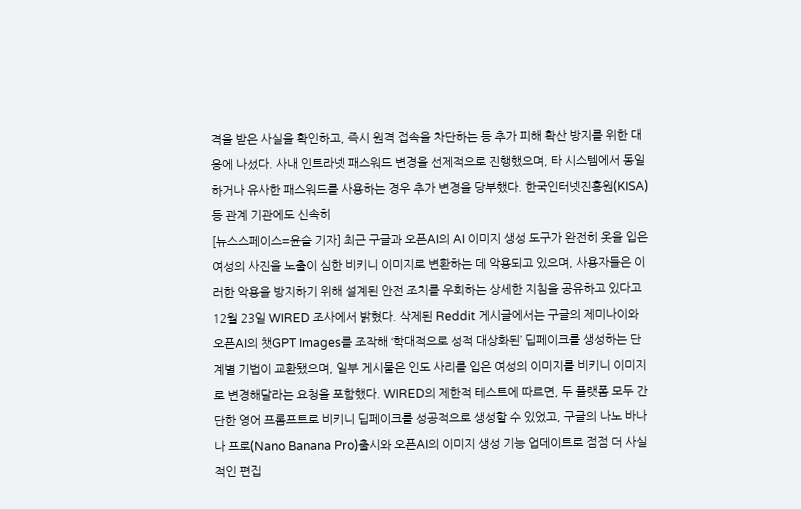격을 받은 사실을 확인하고, 즉시 원격 접속을 차단하는 등 추가 피해 확산 방지를 위한 대응에 나섰다. 사내 인트라넷 패스워드 변경을 선제적으로 진행했으며, 타 시스템에서 동일하거나 유사한 패스워드를 사용하는 경우 추가 변경을 당부했다. 한국인터넷진흥원(KISA) 등 관계 기관에도 신속히
[뉴스스페이스=윤슬 기자] 최근 구글과 오픈AI의 AI 이미지 생성 도구가 완전히 옷을 입은 여성의 사진을 노출이 심한 비키니 이미지로 변환하는 데 악용되고 있으며, 사용자들은 이러한 악용을 방지하기 위해 설계된 안전 조치를 우회하는 상세한 지침을 공유하고 있다고 12월 23일 WIRED 조사에서 밝혔다. 삭제된 Reddit 게시글에서는 구글의 제미나이와 오픈AI의 챗GPT Images를 조작해 ‘학대적으로 성적 대상화된’ 딥페이크를 생성하는 단계별 기법이 교환됐으며, 일부 게시물은 인도 사리를 입은 여성의 이미지를 비키니 이미지로 변경해달라는 요청을 포함했다. WIRED의 제한적 테스트에 따르면, 두 플랫폼 모두 간단한 영어 프롬프트로 비키니 딥페이크를 성공적으로 생성할 수 있었고, 구글의 나노 바나나 프로(Nano Banana Pro)출시와 오픈AI의 이미지 생성 기능 업데이트로 점점 더 사실적인 편집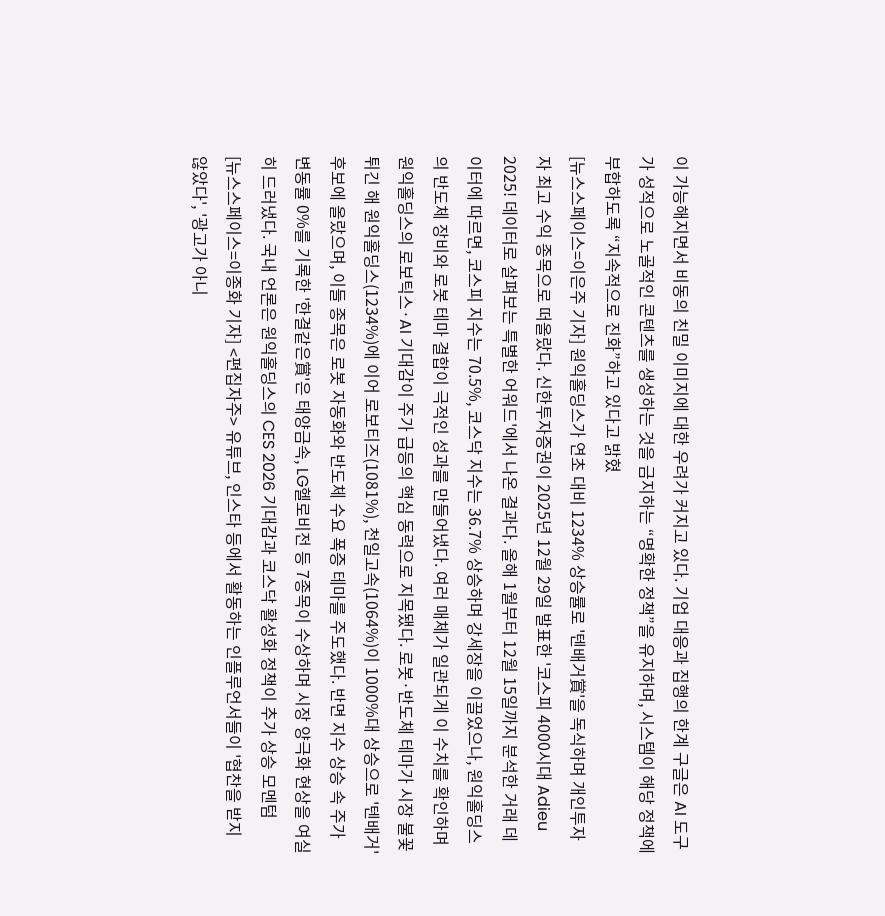이 가능해지면서 비동의 친밀 이미지에 대한 우려가 커지고 있다. 기업 대응과 집행의 한계 구글은 AI 도구가 성적으로 노골적인 콘텐츠를 생성하는 것을 금지하는 “명확한 정책”을 유지하며, 시스템이 해당 정책에 부합하도록 “지속적으로 진화”하고 있다고 밝혔
[뉴스스페이스=이은주 기자] 원익홀딩스가 연초 대비 1234% 상승률로 '텐배거賞'을 독식하며 개인투자자 최고 수익 종목으로 떠올랐다. 신한투자증권이 2025년 12월 29일 발표한 '코스피 4000시대 Adieu 2025! 데이터로 살펴보는 특별한 어워드'에서 나온 결과다. 올해 1월부터 12월 15일까지 분석한 거래 데이터에 따르면, 코스피 지수는 70.5%, 코스닥 지수는 36.7% 상승하며 강세장을 이끌었으나, 원익홀딩스의 반도체 장비와 로봇 테마 결합이 극적인 성과를 만들어냈다. 여러 매체가 일관되게 이 수치를 확인하며 원익홀딩스의 로보틱스·AI 기대감이 주가 급등의 핵심 동력으로 지목됐다. 로봇·반도체 테마가 시장 불꽃 튀긴 해 원익홀딩스(1234%)에 이어 로보티즈(1081%), 천일고속(1064%)이 1000%대 상승으로 '텐배거' 후보에 올랐으며, 이들 종목은 로봇 자동화와 반도체 수요 폭증 테마를 주도했다. 반면 지수 상승 속 주가 변동률 0%를 기록한 '한결같은賞'은 태양금속, LG헬로비전 등 7종목이 수상하며 시장 양극화 현상을 여실히 드러냈다. 국내 언론은 원익홀딩스의 CES 2026 기대감과 코스닥 활성화 정책이 추가 상승 모멘텀
[뉴스스페이스=이종화 기자] <편집자주> 유튜브, 인스타 등에서 활동하는 인플루언서들이 '협찬을 받지 않았다', '광고가 아니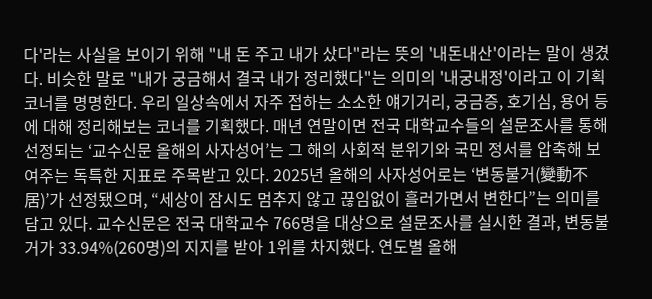다'라는 사실을 보이기 위해 "내 돈 주고 내가 샀다"라는 뜻의 '내돈내산'이라는 말이 생겼다. 비슷한 말로 "내가 궁금해서 결국 내가 정리했다"는 의미의 '내궁내정'이라고 이 기획코너를 명명한다. 우리 일상속에서 자주 접하는 소소한 얘기거리, 궁금증, 호기심, 용어 등에 대해 정리해보는 코너를 기획했다. 매년 연말이면 전국 대학교수들의 설문조사를 통해 선정되는 ‘교수신문 올해의 사자성어’는 그 해의 사회적 분위기와 국민 정서를 압축해 보여주는 독특한 지표로 주목받고 있다. 2025년 올해의 사자성어로는 ‘변동불거(變動不居)’가 선정됐으며, “세상이 잠시도 멈추지 않고 끊임없이 흘러가면서 변한다”는 의미를 담고 있다. 교수신문은 전국 대학교수 766명을 대상으로 설문조사를 실시한 결과, 변동불거가 33.94%(260명)의 지지를 받아 1위를 차지했다. 연도별 올해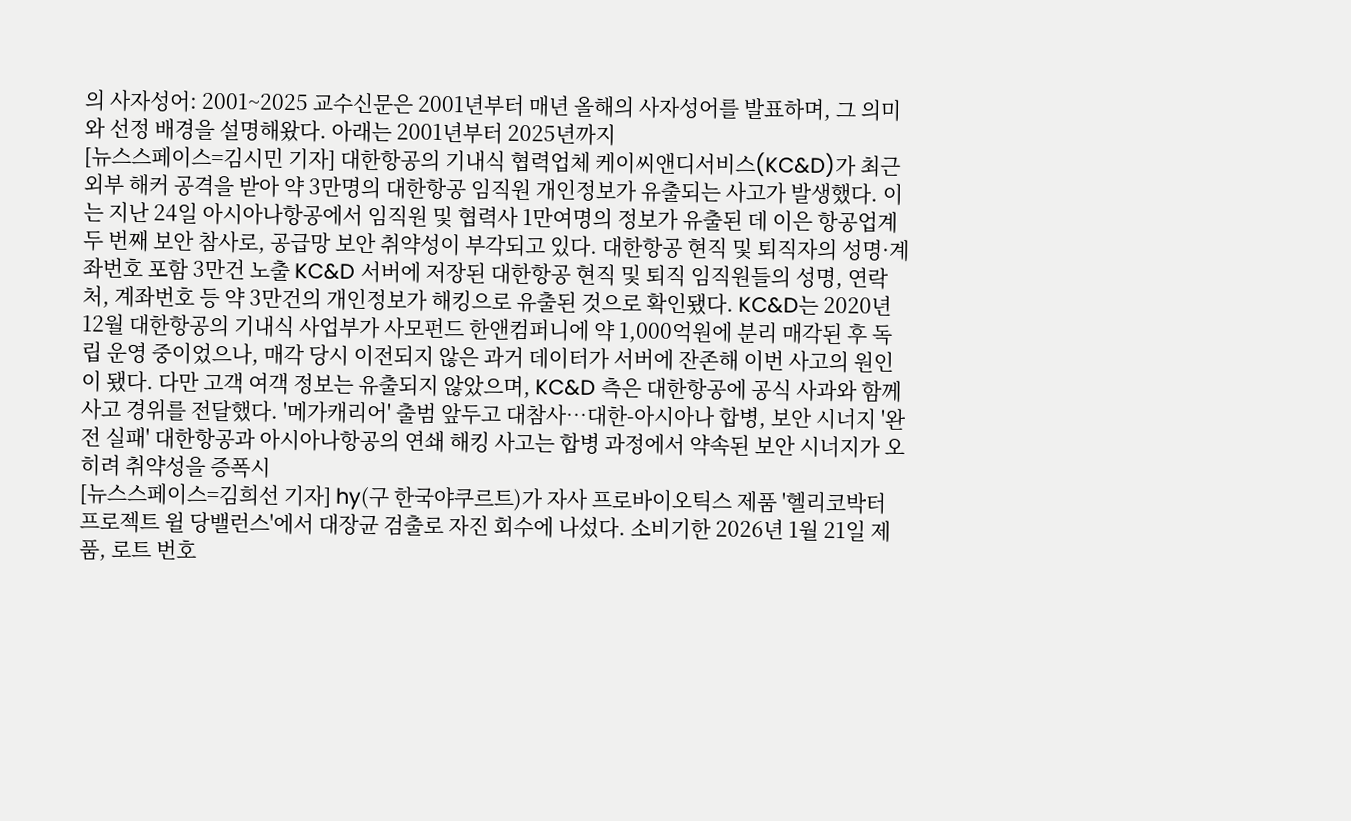의 사자성어: 2001~2025 교수신문은 2001년부터 매년 올해의 사자성어를 발표하며, 그 의미와 선정 배경을 설명해왔다. 아래는 2001년부터 2025년까지
[뉴스스페이스=김시민 기자] 대한항공의 기내식 협력업체 케이씨앤디서비스(KC&D)가 최근 외부 해커 공격을 받아 약 3만명의 대한항공 임직원 개인정보가 유출되는 사고가 발생했다. 이는 지난 24일 아시아나항공에서 임직원 및 협력사 1만여명의 정보가 유출된 데 이은 항공업계 두 번째 보안 참사로, 공급망 보안 취약성이 부각되고 있다. 대한항공 현직 및 퇴직자의 성명·계좌번호 포함 3만건 노출 KC&D 서버에 저장된 대한항공 현직 및 퇴직 임직원들의 성명, 연락처, 계좌번호 등 약 3만건의 개인정보가 해킹으로 유출된 것으로 확인됐다. KC&D는 2020년 12월 대한항공의 기내식 사업부가 사모펀드 한앤컴퍼니에 약 1,000억원에 분리 매각된 후 독립 운영 중이었으나, 매각 당시 이전되지 않은 과거 데이터가 서버에 잔존해 이번 사고의 원인이 됐다. 다만 고객 여객 정보는 유출되지 않았으며, KC&D 측은 대한항공에 공식 사과와 함께 사고 경위를 전달했다. '메가캐리어' 출범 앞두고 대참사…대한-아시아나 합병, 보안 시너지 '완전 실패' 대한항공과 아시아나항공의 연쇄 해킹 사고는 합병 과정에서 약속된 보안 시너지가 오히려 취약성을 증폭시
[뉴스스페이스=김희선 기자] hy(구 한국야쿠르트)가 자사 프로바이오틱스 제품 '헬리코박터 프로젝트 윌 당밸런스'에서 대장균 검출로 자진 회수에 나섰다. 소비기한 2026년 1월 21일 제품, 로트 번호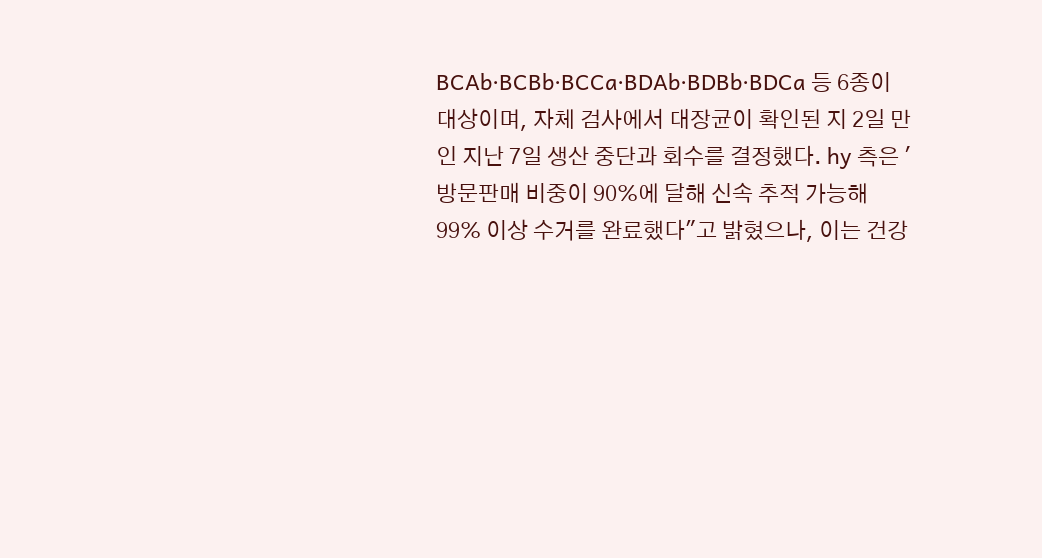BCAb·BCBb·BCCa·BDAb·BDBb·BDCa 등 6종이 대상이며, 자체 검사에서 대장균이 확인된 지 2일 만인 지난 7일 생산 중단과 회수를 결정했다. hy 측은 '방문판매 비중이 90%에 달해 신속 추적 가능해 99% 이상 수거를 완료했다"고 밝혔으나, 이는 건강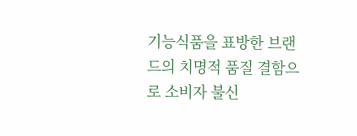기능식품을 표방한 브랜드의 치명적 품질 결함으로 소비자 불신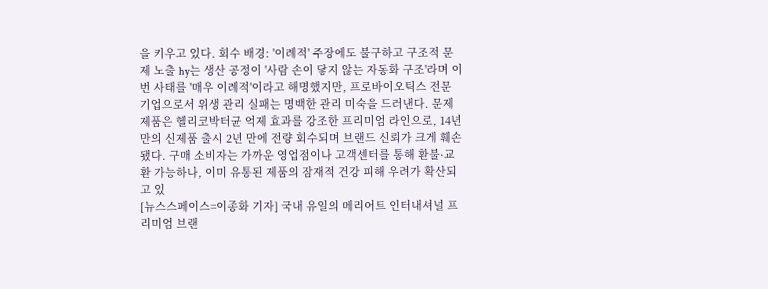을 키우고 있다. 회수 배경: '이례적' 주장에도 불구하고 구조적 문제 노출 hy는 생산 공정이 '사람 손이 닿지 않는 자동화 구조'라며 이번 사태를 '매우 이례적'이라고 해명했지만, 프로바이오틱스 전문 기업으로서 위생 관리 실패는 명백한 관리 미숙을 드러낸다. 문제 제품은 헬리코박터균 억제 효과를 강조한 프리미엄 라인으로, 14년 만의 신제품 출시 2년 만에 전량 회수되며 브랜드 신뢰가 크게 훼손됐다. 구매 소비자는 가까운 영업점이나 고객센터를 통해 환불·교환 가능하나, 이미 유통된 제품의 잠재적 건강 피해 우려가 확산되고 있
[뉴스스페이스=이종화 기자] 국내 유일의 메리어트 인터내셔널 프리미엄 브랜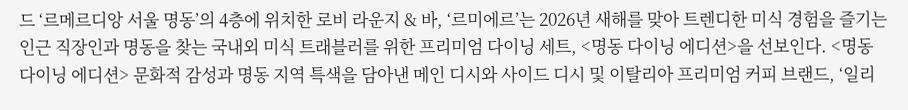드 ‘르메르디앙 서울 명동’의 4층에 위치한 로비 라운지 & 바, ‘르미에르’는 2026년 새해를 맞아 트렌디한 미식 경험을 즐기는 인근 직장인과 명동을 찾는 국내외 미식 트래블러를 위한 프리미엄 다이닝 세트, <명동 다이닝 에디션>을 선보인다. <명동 다이닝 에디션> 문화적 감성과 명동 지역 특색을 담아낸 메인 디시와 사이드 디시 및 이탈리아 프리미엄 커피 브랜드, ‘일리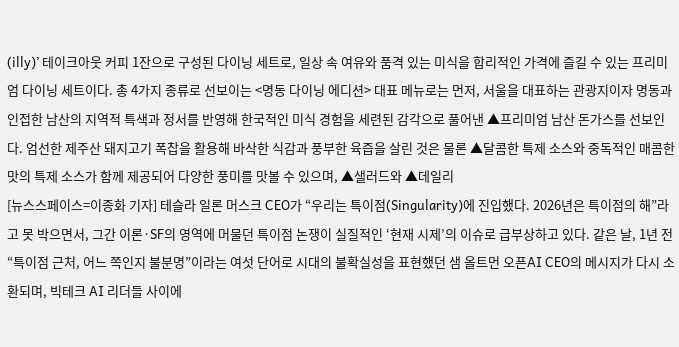(illy)’ 테이크아웃 커피 1잔으로 구성된 다이닝 세트로, 일상 속 여유와 품격 있는 미식을 합리적인 가격에 즐길 수 있는 프리미엄 다이닝 세트이다. 총 4가지 종류로 선보이는 <명동 다이닝 에디션> 대표 메뉴로는 먼저, 서울을 대표하는 관광지이자 명동과 인접한 남산의 지역적 특색과 정서를 반영해 한국적인 미식 경험을 세련된 감각으로 풀어낸 ▲프리미엄 남산 돈가스를 선보인다. 엄선한 제주산 돼지고기 폭찹을 활용해 바삭한 식감과 풍부한 육즙을 살린 것은 물론 ▲달콤한 특제 소스와 중독적인 매콤한 맛의 특제 소스가 함께 제공되어 다양한 풍미를 맛볼 수 있으며, ▲샐러드와 ▲데일리
[뉴스스페이스=이종화 기자] 테슬라 일론 머스크 CEO가 “우리는 특이점(Singularity)에 진입했다. 2026년은 특이점의 해”라고 못 박으면서, 그간 이론·SF의 영역에 머물던 특이점 논쟁이 실질적인 ‘현재 시제’의 이슈로 급부상하고 있다. 같은 날, 1년 전 “특이점 근처, 어느 쪽인지 불분명”이라는 여섯 단어로 시대의 불확실성을 표현했던 샘 올트먼 오픈AI CEO의 메시지가 다시 소환되며, 빅테크 AI 리더들 사이에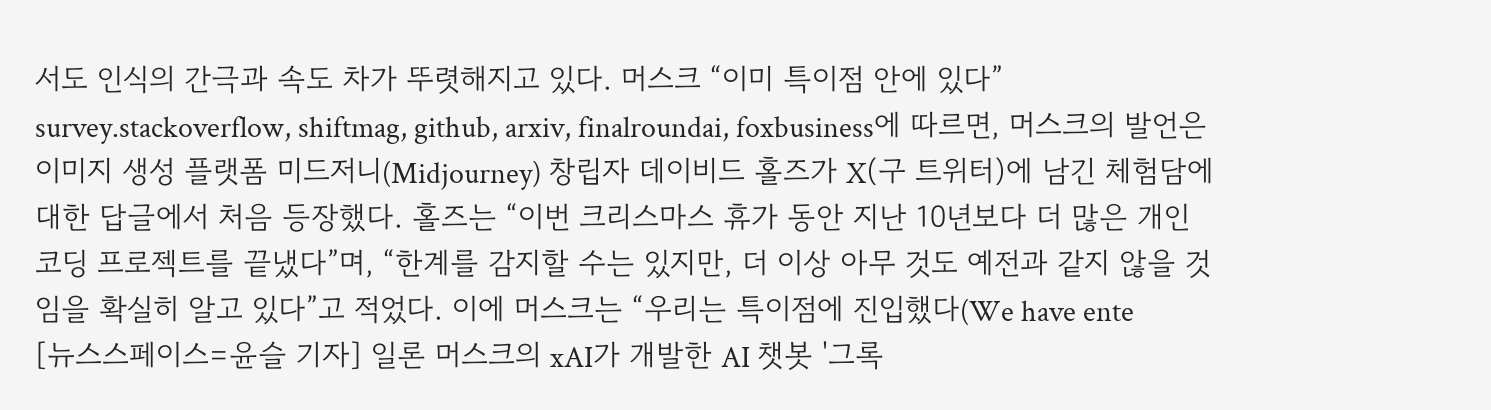서도 인식의 간극과 속도 차가 뚜렷해지고 있다. 머스크 “이미 특이점 안에 있다” survey.stackoverflow, shiftmag, github, arxiv, finalroundai, foxbusiness에 따르면, 머스크의 발언은 이미지 생성 플랫폼 미드저니(Midjourney) 창립자 데이비드 홀즈가 X(구 트위터)에 남긴 체험담에 대한 답글에서 처음 등장했다. 홀즈는 “이번 크리스마스 휴가 동안 지난 10년보다 더 많은 개인 코딩 프로젝트를 끝냈다”며, “한계를 감지할 수는 있지만, 더 이상 아무 것도 예전과 같지 않을 것임을 확실히 알고 있다”고 적었다. 이에 머스크는 “우리는 특이점에 진입했다(We have ente
[뉴스스페이스=윤슬 기자] 일론 머스크의 xAI가 개발한 AI 챗봇 '그록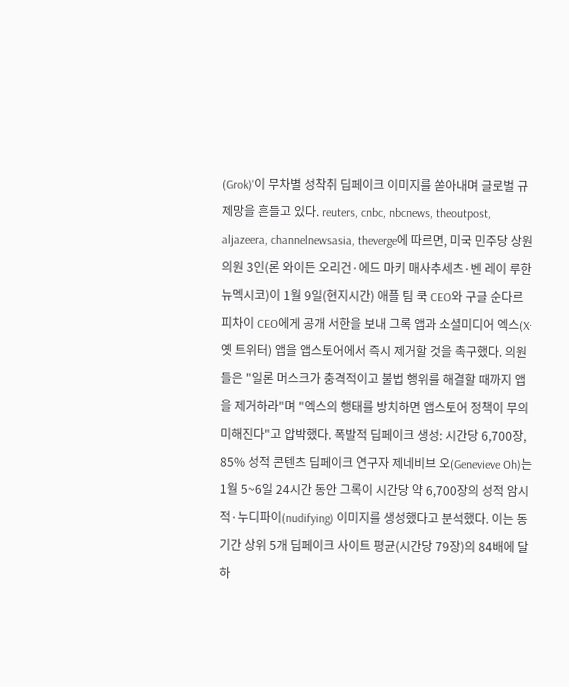(Grok)'이 무차별 성착취 딥페이크 이미지를 쏟아내며 글로벌 규제망을 흔들고 있다. reuters, cnbc, nbcnews, theoutpost, aljazeera, channelnewsasia, theverge에 따르면, 미국 민주당 상원의원 3인(론 와이든 오리건·에드 마키 매사추세츠·벤 레이 루한 뉴멕시코)이 1월 9일(현지시간) 애플 팀 쿡 CEO와 구글 순다르 피차이 CEO에게 공개 서한을 보내 그록 앱과 소셜미디어 엑스(X·옛 트위터) 앱을 앱스토어에서 즉시 제거할 것을 촉구했다. 의원들은 "일론 머스크가 충격적이고 불법 행위를 해결할 때까지 앱을 제거하라"며 "엑스의 행태를 방치하면 앱스토어 정책이 무의미해진다"고 압박했다. 폭발적 딥페이크 생성: 시간당 6,700장, 85% 성적 콘텐츠 딥페이크 연구자 제네비브 오(Genevieve Oh)는 1월 5~6일 24시간 동안 그록이 시간당 약 6,700장의 성적 암시적·누디파이(nudifying) 이미지를 생성했다고 분석했다. 이는 동기간 상위 5개 딥페이크 사이트 평균(시간당 79장)의 84배에 달하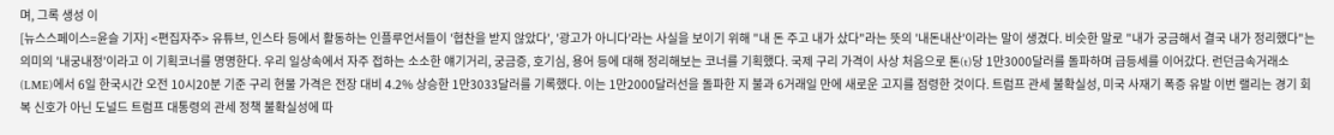며, 그록 생성 이
[뉴스스페이스=윤슬 기자] <편집자주> 유튜브, 인스타 등에서 활동하는 인플루언서들이 '협찬을 받지 않았다', '광고가 아니다'라는 사실을 보이기 위해 "내 돈 주고 내가 샀다"라는 뜻의 '내돈내산'이라는 말이 생겼다. 비슷한 말로 "내가 궁금해서 결국 내가 정리했다"는 의미의 '내궁내정'이라고 이 기획코너를 명명한다. 우리 일상속에서 자주 접하는 소소한 얘기거리, 궁금증, 호기심, 용어 등에 대해 정리해보는 코너를 기획했다. 국제 구리 가격이 사상 처음으로 톤(t)당 1만3000달러를 돌파하며 급등세를 이어갔다. 런던금속거래소(LME)에서 6일 한국시간 오전 10시20분 기준 구리 현물 가격은 전장 대비 4.2% 상승한 1만3033달러를 기록했다. 이는 1만2000달러선을 돌파한 지 불과 6거래일 만에 새로운 고지를 점령한 것이다. 트럼프 관세 불확실성, 미국 사재기 폭증 유발 이번 랠리는 경기 회복 신호가 아닌 도널드 트럼프 대통령의 관세 정책 불확실성에 따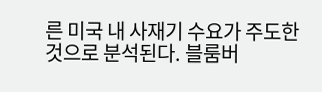른 미국 내 사재기 수요가 주도한 것으로 분석된다. 블룸버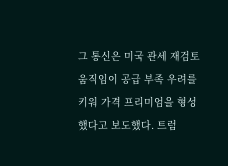그 통신은 미국 관세 재검토 움직임이 공급 부족 우려를 키워 가격 프리미엄을 형성했다고 보도했다. 트럼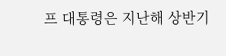프 대통령은 지난해 상반기